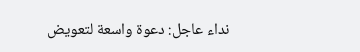نداء عاجل: دعوة واسعة لتعويض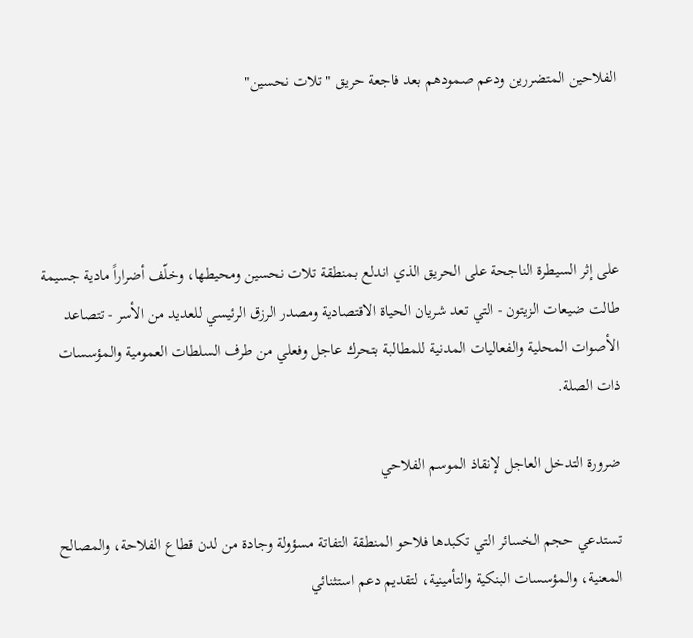الفلاحين المتضررين ودعم صمودهم بعد فاجعة حريق "تلات نحسين"




على إثر السيطرة الناجحة على الحريق الذي اندلع بمنطقة تلات نحسين ومحيطها، وخلّف أضراراً مادية جسيمة طالت ضيعات الزيتون - التي تعد شريان الحياة الاقتصادية ومصدر الرزق الرئيسي للعديد من الأسر - تتصاعد الأصوات المحلية والفعاليات المدنية للمطالبة بتحرك عاجل وفعلي من طرف السلطات العمومية والمؤسسات ذات الصلة.

ضرورة التدخل العاجل لإنقاذ الموسم الفلاحي

تستدعي حجم الخسائر التي تكبدها فلاحو المنطقة التفاتة مسؤولة وجادة من لدن قطاع الفلاحة، والمصالح المعنية، والمؤسسات البنكية والتأمينية، لتقديم دعم استثنائي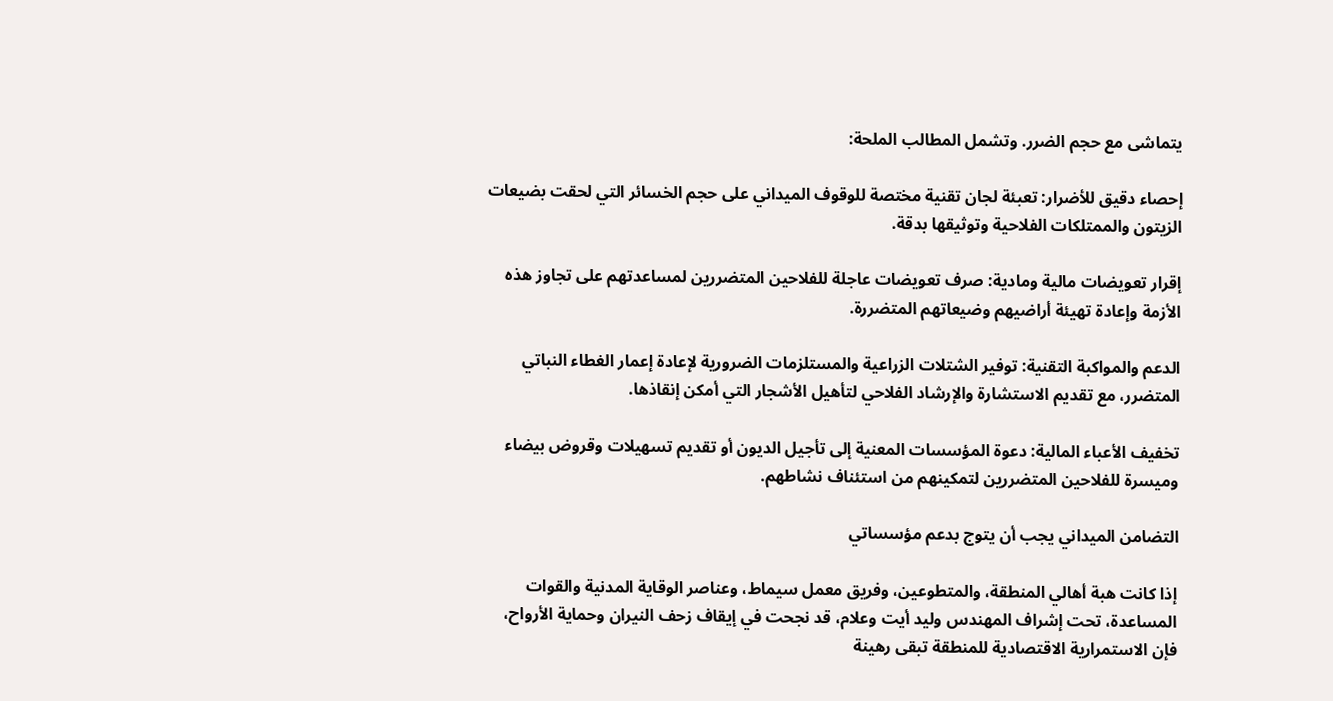يتماشى مع حجم الضرر. وتشمل المطالب الملحة:

إحصاء دقيق للأضرار: تعبئة لجان تقنية مختصة للوقوف الميداني على حجم الخسائر التي لحقت بضيعات الزيتون والممتلكات الفلاحية وتوثيقها بدقة.

إقرار تعويضات مالية ومادية: صرف تعويضات عاجلة للفلاحين المتضررين لمساعدتهم على تجاوز هذه الأزمة وإعادة تهيئة أراضيهم وضيعاتهم المتضررة.

الدعم والمواكبة التقنية: توفير الشتلات الزراعية والمستلزمات الضرورية لإعادة إعمار الغطاء النباتي المتضرر، مع تقديم الاستشارة والإرشاد الفلاحي لتأهيل الأشجار التي أمكن إنقاذها.

تخفيف الأعباء المالية: دعوة المؤسسات المعنية إلى تأجيل الديون أو تقديم تسهيلات وقروض بيضاء وميسرة للفلاحين المتضررين لتمكينهم من استئناف نشاطهم.

التضامن الميداني يجب أن يتوج بدعم مؤسساتي

إذا كانت هبة أهالي المنطقة، والمتطوعين، وفريق معمل سيماط، وعناصر الوقاية المدنية والقوات المساعدة، تحت إشراف المهندس وليد أيت وعلام، قد نجحت في إيقاف زحف النيران وحماية الأرواح، فإن الاستمرارية الاقتصادية للمنطقة تبقى رهينة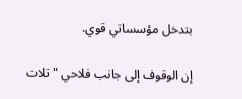بتدخل مؤسساتي قوي.

إن الوقوف إلى جانب فلاحي "تلات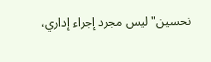نحسين" ليس مجرد إجراء إداري،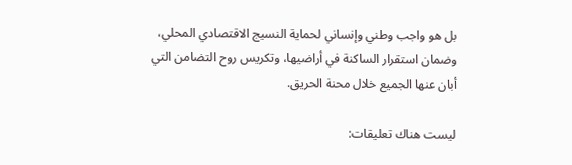بل هو واجب وطني وإنساني لحماية النسيج الاقتصادي المحلي، وضمان استقرار الساكنة في أراضيها، وتكريس روح التضامن التي أبان عنها الجميع خلال محنة الحريق.

ليست هناك تعليقات: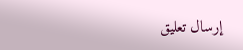إرسال تعليق